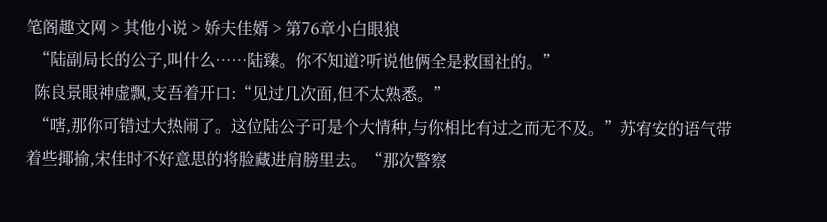笔阁趣文网 > 其他小说 > 娇夫佳婿 > 第76章小白眼狼
  “陆副局长的公子,叫什么……陆臻。你不知道?听说他俩全是救国社的。”
  陈良景眼神虚飘,支吾着开口:“见过几次面,但不太熟悉。”
  “嗐,那你可错过大热闹了。这位陆公子可是个大情种,与你相比有过之而无不及。”苏宥安的语气带着些揶揄,宋佳时不好意思的将脸藏进肩膀里去。“那次警察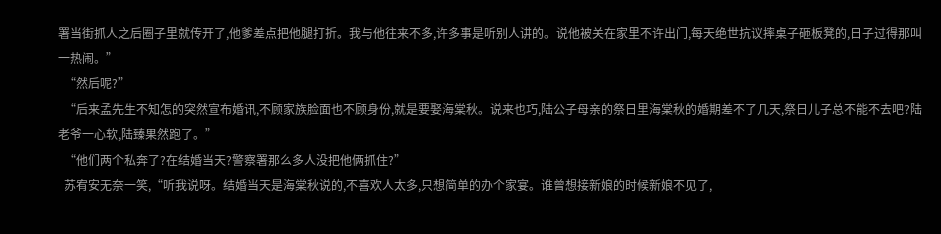署当街抓人之后圈子里就传开了,他爹差点把他腿打折。我与他往来不多,许多事是听别人讲的。说他被关在家里不许出门,每天绝世抗议摔桌子砸板凳的,日子过得那叫一热闹。”
  “然后呢?”
  “后来孟先生不知怎的突然宣布婚讯,不顾家族脸面也不顾身份,就是要娶海棠秋。说来也巧,陆公子母亲的祭日里海棠秋的婚期差不了几天,祭日儿子总不能不去吧?陆老爷一心软,陆臻果然跑了。”
  “他们两个私奔了?在结婚当天?警察署那么多人没把他俩抓住?”
  苏宥安无奈一笑,“听我说呀。结婚当天是海棠秋说的,不喜欢人太多,只想简单的办个家宴。谁曾想接新娘的时候新娘不见了,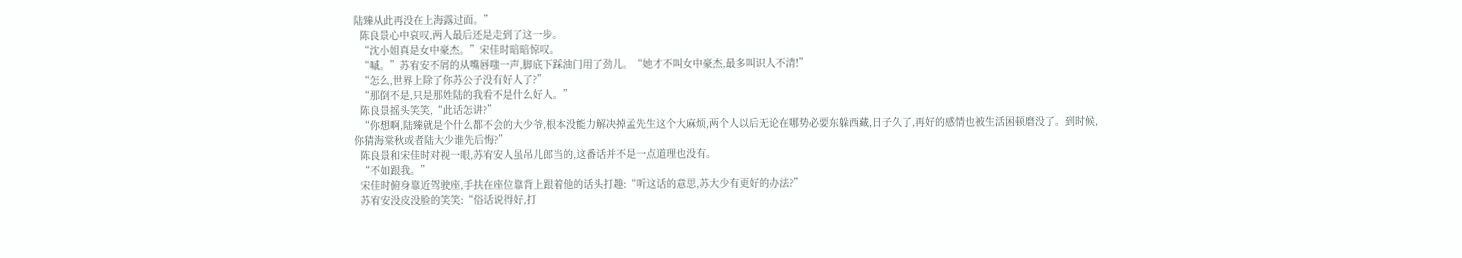陆臻从此再没在上海露过面。”
  陈良景心中哀叹,两人最后还是走到了这一步。
  “沈小姐真是女中豪杰。”宋佳时暗暗惊叹。
  “嘁。”苏宥安不屑的从嘴唇嗤一声,脚底下踩油门用了劲儿。“她才不叫女中豪杰,最多叫识人不清!”
  “怎么,世界上除了你苏公子没有好人了?”
  “那倒不是,只是那姓陆的我看不是什么好人。”
  陈良景摇头笑笑,“此话怎讲?”
  “你想啊,陆臻就是个什么都不会的大少爷,根本没能力解决掉孟先生这个大麻烦,两个人以后无论在哪势必要东躲西藏,日子久了,再好的感情也被生活困顿磨没了。到时候,你猜海棠秋或者陆大少谁先后悔?”
  陈良景和宋佳时对视一眼,苏宥安人虽吊儿郎当的,这番话并不是一点道理也没有。
  “不如跟我。”
  宋佳时俯身靠近驾驶座,手扶在座位靠背上跟着他的话头打趣:“听这话的意思,苏大少有更好的办法?”
  苏宥安没皮没脸的笑笑:“俗话说得好,打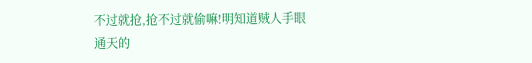不过就抢,抢不过就偷嘛!明知道贼人手眼通天的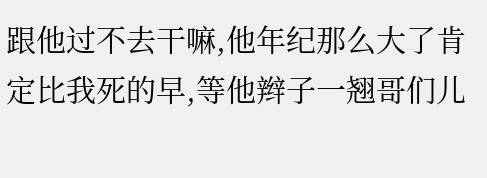跟他过不去干嘛,他年纪那么大了肯定比我死的早,等他辫子一翘哥们儿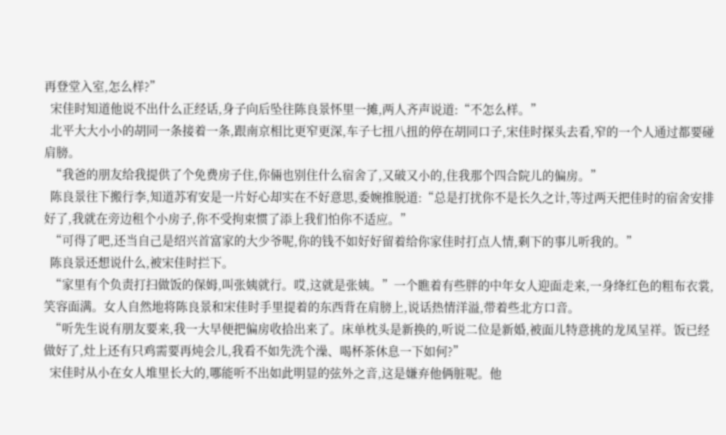再登堂入室,怎么样?”
  宋佳时知道他说不出什么正经话,身子向后坠往陈良景怀里一摊,两人齐声说道:“不怎么样。”
  北平大大小小的胡同一条接着一条,跟南京相比更窄更深,车子七扭八扭的停在胡同口子,宋佳时探头去看,窄的一个人通过都要碰肩膀。
  “我爸的朋友给我提供了个免费房子住,你倆也别住什么宿舍了,又破又小的,住我那个四合院儿的偏房。”
  陈良景往下搬行李,知道苏宥安是一片好心却实在不好意思,委婉推脱道:“总是打扰你不是长久之计,等过两天把佳时的宿舍安排好了,我就在旁边租个小房子,你不受拘束惯了添上我们怕你不适应。”
  “可得了吧,还当自己是绍兴首富家的大少爷呢,你的钱不如好好留着给你家佳时打点人情,剩下的事儿听我的。”
  陈良景还想说什么,被宋佳时拦下。
  “家里有个负责打扫做饭的保姆,叫张姨就行。哎,这就是张姨。”一个瞧着有些胖的中年女人迎面走来,一身绛红色的粗布衣裳,笑容面满。女人自然地将陈良景和宋佳时手里提着的东西背在肩膀上,说话热情洋溢,带着些北方口音。
  “听先生说有朋友要来,我一大早便把偏房收拾出来了。床单枕头是新换的,听说二位是新婚,被面儿特意挑的龙凤呈祥。饭已经做好了,灶上还有只鸡需要再炖会儿,我看不如先洗个澡、喝杯茶休息一下如何?”
  宋佳时从小在女人堆里长大的,哪能听不出如此明显的弦外之音,这是嫌弃他俩脏呢。他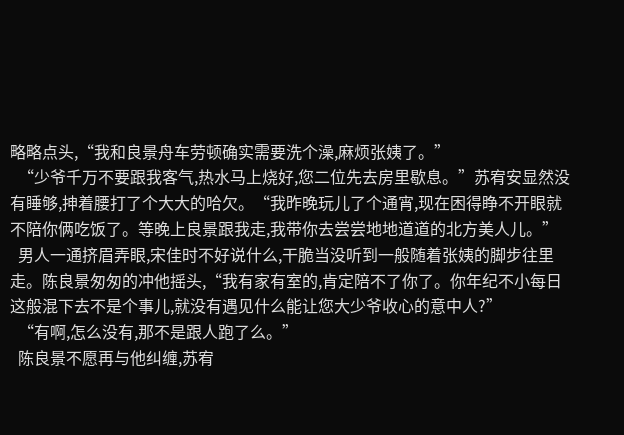略略点头,“我和良景舟车劳顿确实需要洗个澡,麻烦张姨了。”
  “少爷千万不要跟我客气,热水马上烧好,您二位先去房里歇息。”苏宥安显然没有睡够,抻着腰打了个大大的哈欠。“我昨晚玩儿了个通宵,现在困得睁不开眼就不陪你俩吃饭了。等晚上良景跟我走,我带你去尝尝地地道道的北方美人儿。”
  男人一通挤眉弄眼,宋佳时不好说什么,干脆当没听到一般随着张姨的脚步往里走。陈良景匆匆的冲他摇头,“我有家有室的,肯定陪不了你了。你年纪不小每日这般混下去不是个事儿,就没有遇见什么能让您大少爷收心的意中人?”
  “有啊,怎么没有,那不是跟人跑了么。”
  陈良景不愿再与他纠缠,苏宥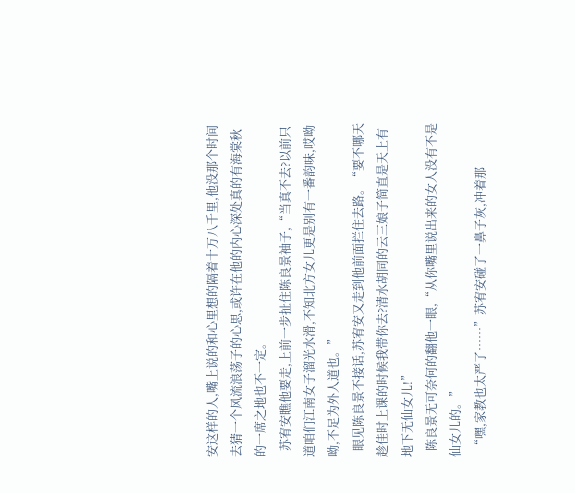安这样的人,嘴上说的和心里想的隔着十万八千里,他没那个时间去猜一个风流浪荡子的心思,或许在他的内心深处真的有海棠秋的一席之地也不一定。
  苏宥安瞧他要走,上前一步扯住陈良景袖子,“当真不去?以前只道咱们江南女子溜光水滑,不知北方女儿更是别有一番韵味,哎呦呦,不足为外人道也。”
  眼见陈良景不接话,苏宥安又走到他前面拦住去路。“要不哪天趁佳时上课的时候我带你去?清水胡同的云三娘子简直是天上有地下无仙女儿!”
  陈良景无可奈何的翻他一眼,“从你嘴里说出来的女人没有不是仙女儿的。”
  “嘿,家教也太严了……”苏宥安碰了一鼻子灰,冲着那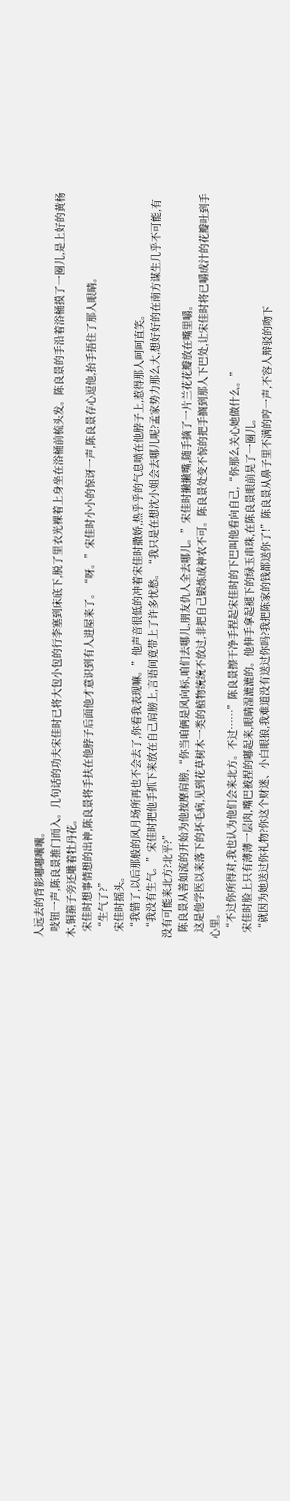人远去的背影嘟嘟囔囔。
  吱钮一声,陈良景推门而入。几句话的功夫宋佳时已将大包小包的行李塞到床底下,脱了里衣光裸着上身坐在浴桶前梳头发。陈良景的手沿着浴桶摸了一圈儿,是上好的黄杨木,铜箍子旁还雕着牡丹花。
  宋佳时想事情想的出神,陈良景将手扶在他脖子后面他才意识到有人进屋来了。“呀。”宋佳时小小的惊讶一声,陈良景存心逗他,抬手捂住了那人眼睛。
  “生气了?”
  宋佳时摇头。
  “我错了,以后那般的风月场所再也不会去了,你看我表现嘛。”他声音很低的冲着宋佳时撒娇,热乎乎的气息喷在他脖子上,惹得那人呵呵直笑。
  “我没有生气。”宋佳时把他手抓下来放在自己肩膀上,言语间竟带上了许多忧愁。“我只是在想沈小姐会去哪儿呢?孟家势力那么大,想好好的在南方谋生几乎不可能,有没有可能来北方?北平?”
  陈良景从善如流的开始为他按摩肩膀,“你当咱俩是风向标,咱们去哪儿,朋友仇人全去哪儿。”宋佳时撇撇嘴,随手摘了一片兰花花瓣放在嘴里嚼。
  这是他学医以来落下的坏毛病,见到花草树木一类的植物统统不放过,非把自己锻炼成神农不可。陈良景处变不惊的把手搁到那人下巴处,让宋佳时将已嚼成汁的花瓣吐到手心里。
  “不过你所得对,我也认为他们会来北方。不过……”陈良景擦干净手捏起宋佳时的下巴叫他看向自己,“你那么关心她做什么。”
  宋佳时脸上只有薄薄一层肉,嘴巴被捏的嘟起来,眼睛湿漉漉的。他伸手拿起褪下的绿玉串珠,在陈良景眼前晃了一圈儿。
  “就因为她送过你礼物?你这个财迷、小白眼狼,我难道没有送过你吗?我把陈家的钱都送你了!”陈良景从鼻子里不满的哼一声,不容人辩驳的吻下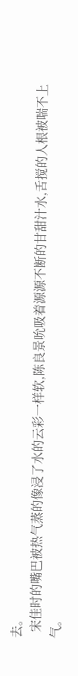去。
  宋佳时的嘴巴被热气蒸的像浸了水的云彩一样软,陈良景吮吸着源源不断的甘甜汁水,舌搅的人根被喘不上气。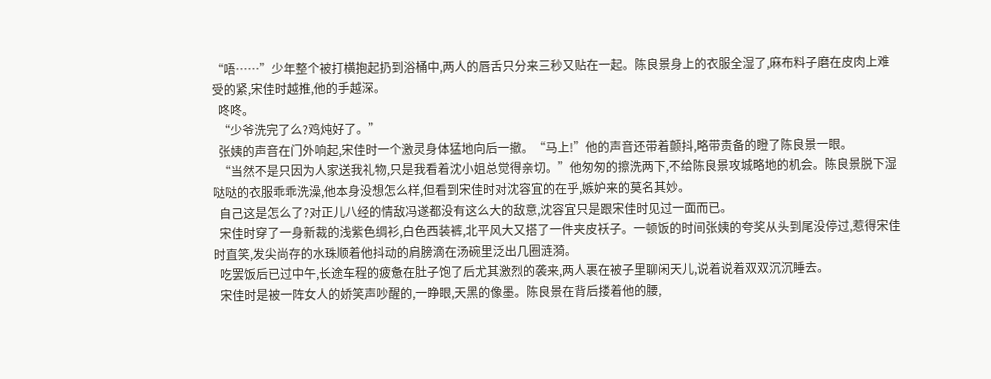“唔……”少年整个被打横抱起扔到浴桶中,两人的唇舌只分来三秒又贴在一起。陈良景身上的衣服全湿了,麻布料子磨在皮肉上难受的紧,宋佳时越推,他的手越深。
  咚咚。
  “少爷洗完了么?鸡炖好了。”
  张姨的声音在门外响起,宋佳时一个激灵身体猛地向后一撤。“马上!”他的声音还带着颤抖,略带责备的瞪了陈良景一眼。
  “当然不是只因为人家送我礼物,只是我看着沈小姐总觉得亲切。”他匆匆的擦洗两下,不给陈良景攻城略地的机会。陈良景脱下湿哒哒的衣服乖乖洗澡,他本身没想怎么样,但看到宋佳时对沈容宜的在乎,嫉妒来的莫名其妙。
  自己这是怎么了?对正儿八经的情敌冯遂都没有这么大的敌意,沈容宜只是跟宋佳时见过一面而已。
  宋佳时穿了一身新裁的浅紫色绸衫,白色西装裤,北平风大又搭了一件夹皮袄子。一顿饭的时间张姨的夸奖从头到尾没停过,惹得宋佳时直笑,发尖尚存的水珠顺着他抖动的肩膀滴在汤碗里泛出几圈涟漪。
  吃罢饭后已过中午,长途车程的疲惫在肚子饱了后尤其激烈的袭来,两人裹在被子里聊闲天儿,说着说着双双沉沉睡去。
  宋佳时是被一阵女人的娇笑声吵醒的,一睁眼,天黑的像墨。陈良景在背后搂着他的腰,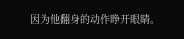因为他翻身的动作睁开眼睛。